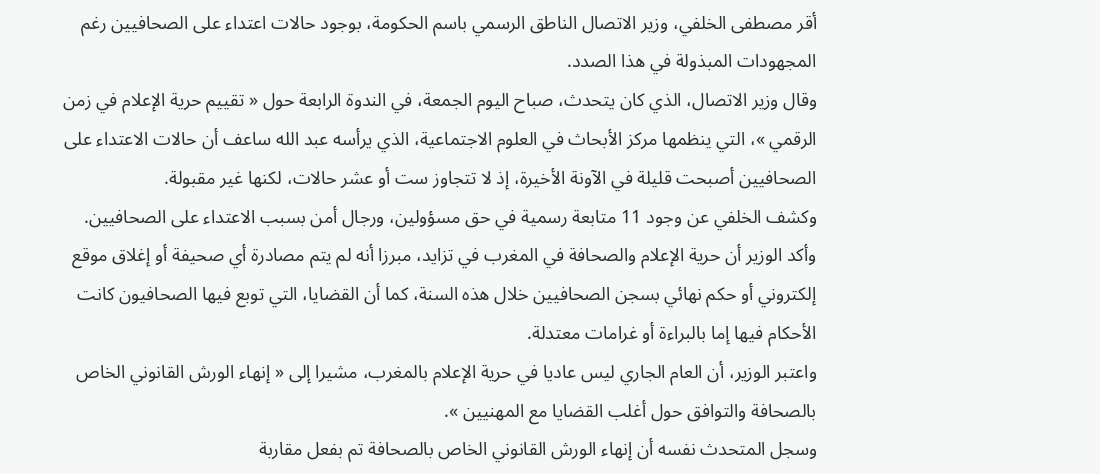أقر مصطفى الخلفي، وزير الاتصال الناطق الرسمي باسم الحكومة، بوجود حالات اعتداء على الصحافيين رغم المجهودات المبذولة في هذا الصدد.
وقال وزير الاتصال، الذي كان يتحدث، صباح اليوم الجمعة، في الندوة الرابعة حول « تقييم حرية الإعلام في زمن الرقمي »، التي ينظمها مركز الأبحاث في العلوم الاجتماعية، الذي يرأسه عبد الله ساعف أن حالات الاعتداء على الصحافيين أصبحت قليلة في الآونة الأخيرة، إذ لا تتجاوز ست أو عشر حالات، لكنها غير مقبولة.
وكشف الخلفي عن وجود 11 متابعة رسمية في حق مسؤولين، ورجال أمن بسبب الاعتداء على الصحافيين.
وأكد الوزير أن حرية الإعلام والصحافة في المغرب في تزايد، مبرزا أنه لم يتم مصادرة أي صحيفة أو إغلاق موقع إلكتروني أو حكم نهائي بسجن الصحافيين خلال هذه السنة، كما أن القضايا، التي توبع فيها الصحافيون كانت الأحكام فيها إما بالبراءة أو غرامات معتدلة.
واعتبر الوزير، أن العام الجاري ليس عاديا في حرية الإعلام بالمغرب، مشيرا إلى « إنهاء الورش القانوني الخاص بالصحافة والتوافق حول أغلب القضايا مع المهنيين ».
وسجل المتحدث نفسه أن إنهاء الورش القانوني الخاص بالصحافة تم بفعل مقاربة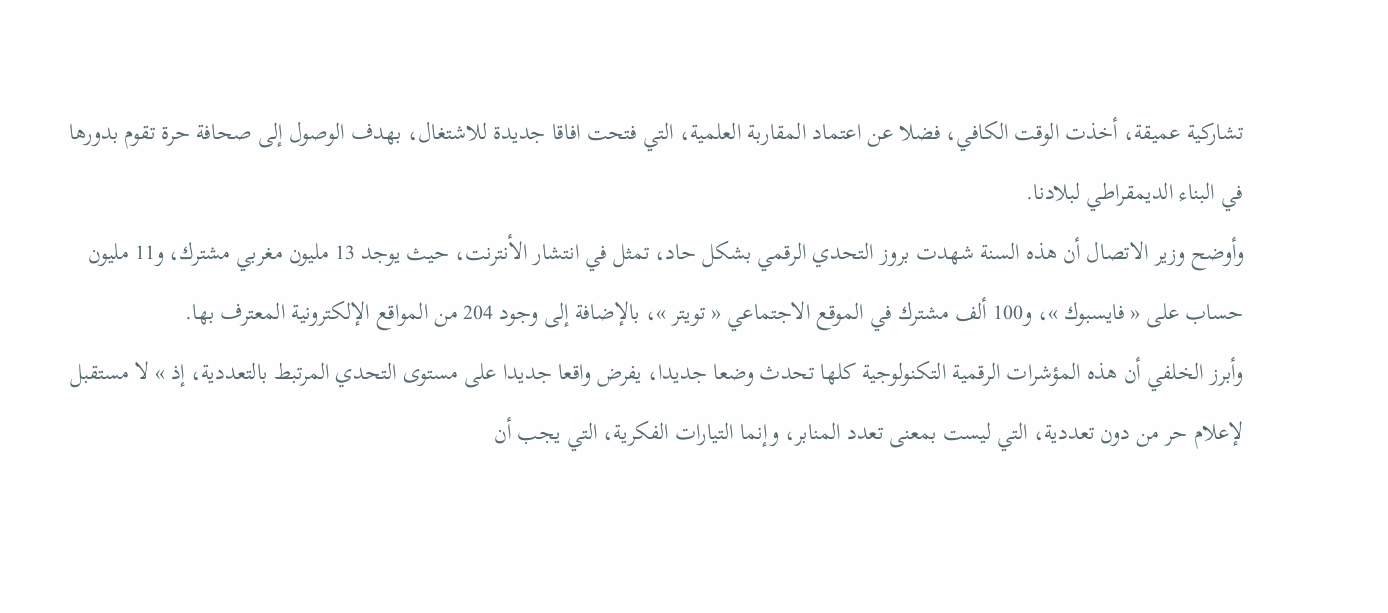تشاركية عميقة، أخذت الوقت الكافي، فضلا عن اعتماد المقاربة العلمية، التي فتحت افاقا جديدة للاشتغال، بهدف الوصول إلى صحافة حرة تقوم بدورها في البناء الديمقراطي لبلادنا.
وأوضح وزير الاتصال أن هذه السنة شهدت بروز التحدي الرقمي بشكل حاد، تمثل في انتشار الأنترنت، حيث يوجد 13 مليون مغربي مشترك، و11 مليون حساب على « فايسبوك »، و100 ألف مشترك في الموقع الاجتماعي « تويتر »، بالإضافة إلى وجود 204 من المواقع الإلكترونية المعترف بها.
وأبرز الخلفي أن هذه المؤشرات الرقمية التكنولوجية كلها تحدث وضعا جديدا، يفرض واقعا جديدا على مستوى التحدي المرتبط بالتعددية، إذ » لا مستقبل لإعلام حر من دون تعددية، التي ليست بمعنى تعدد المنابر، وإنما التيارات الفكرية، التي يجب أن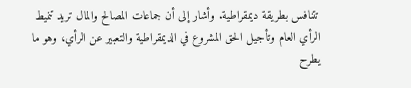تتنافس بطريقة ديمقراطية. وأشار إلى أن جماعات المصالح والمال تريد تنميط الرأي العام وتأجيل الحق المشروع في الديمقراطية والتعبير عن الرأي، وهو ما يطرح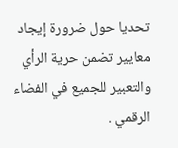تحديا حول ضرورة إيجاد معايير تضمن حرية الرأي والتعبير للجميع في الفضاء الرقمي .